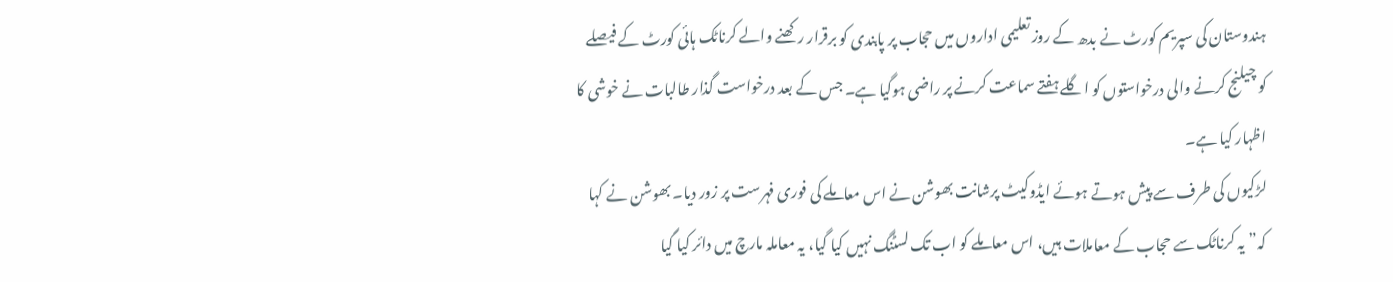ہندوستان کی سپریم کورٹ نے بدھ کے روز تعلیمی اداروں میں حجاب پر پابندی کو برقرار رکھنے والے کرناٹک ہائی کورٹ کے فیصلے کو چیلنج کرنے والی درخواستوں کو اگلے ہفتے سماعت کرنے پر راضی ہوگیا ہے۔ جس کے بعد درخواست گذار طالبات نے خوشی کا اظہار کیا ہے۔
لڑکیوں کی طرف سے پیش ہوتے ہوئے ایڈوکیٹ پرشانت بھوشن نے اس معاملے کی فوری فہرست پر زور دیا۔ بھوشن نے کہا کہ”یہ کرناٹک سے حجاب کے معاملات ہیں، اس معاملے کو اب تک لسٹنگ نہیں کیا گیا، یہ معاملہ مارچ میں دائر کیا گیا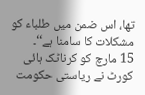تھا، اس ضمن میں طلباء کو مشکلات کا سامنا ہے‘‘۔
15 مارچ کو کرناٹک ہائی کورٹ نے ریاستی حکومت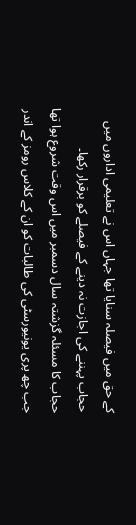کے حق میں فیصلہ سنایا تھا جہاں اس نے تعلیمی اداروں میں حجاب پہننے کی اجازت نہ دینے کے فیصلے کو برقرار رکھا۔
حجاب کا مسئلہ گزشتہ سال دسمبر میں اس وقت شروع ہوا تھا جب چھ پری یونیورسٹی کی طالبات کو ان کے کلاس رومز کے اندر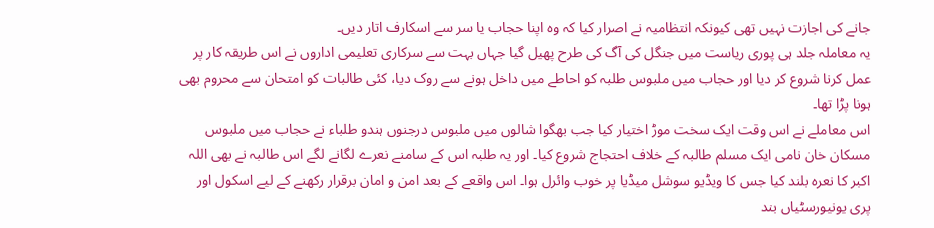جانے کی اجازت نہیں تھی کیونکہ انتظامیہ نے اصرار کیا کہ وہ اپنا حجاب یا سر سے اسکارف اتار دیں۔
یہ معاملہ جلد ہی پوری ریاست میں جنگل کی آگ کی طرح پھیل گیا جہاں بہت سے سرکاری تعلیمی اداروں نے اس طریقہ کار پر عمل کرنا شروع کر دیا اور حجاب میں ملبوس طلبہ کو احاطے میں داخل ہونے سے روک دیا، کئی طالبات کو امتحان سے محروم بھی ہونا پڑا تھا۔
اس معاملے نے اس وقت ایک سخت موڑ اختیار کیا جب بھگوا شالوں میں ملبوس درجنوں ہندو طلباء نے حجاب میں ملبوس مسکان خان نامی ایک مسلم طالبہ کے خلاف احتجاج شروع کیا۔ اور یہ طلبہ اس کے سامنے نعرے لگانے لگے اس طالبہ نے بھی اللہ اکبر کا نعرہ بلند کیا جس کا ویڈیو سوشل میڈیا پر خوب وائرل ہوا۔ اس واقعے کے بعد امن و امان برقرار رکھنے کے لیے اسکول اور پری یونیورسٹیاں بند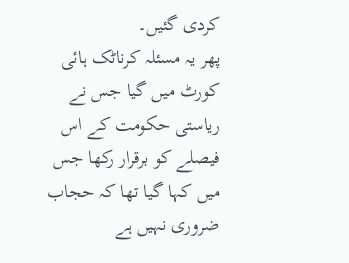کردی گئیں۔
پھر یہ مسئلہ کرناٹک ہائی کورٹ میں گیا جس نے ریاستی حکومت کے اس فیصلے کو برقرار رکھا جس میں کہا گیا تھا کہ حجاب ضروری نہیں ہے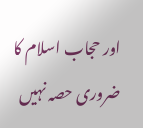اور حجاب اسلام کا ضروری حصہ نہیں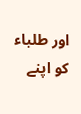اور طلباء کو اپنے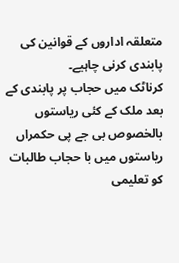متعلقہ اداروں کے قوانین کی پابندی کرنی چاہیے۔
کرناٹک میں حجاب پر پابندی کے بعد ملک کے کئی ریاستوں بالخصوص بی جے پی حکمراں ریاستوں میں با حجاب طالبات کو تعلیمی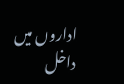اداروں میں داخل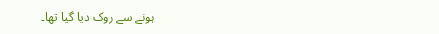ہونے سے روک دیا گیا تھا۔